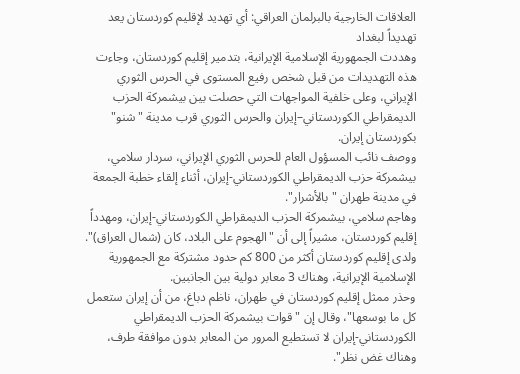العلاقات الخارجية بالبرلمان العراقي: أي تهديد لإقليم كوردستان يعد تهديداً لبغداد
وهددت الجمهورية الإسلامية الإيرانية، بتدمير إقليم كوردستان، وجاءت هذه التهديدات من قبل شخص رفيع المستوى في الحرس الثوري الإيراني، وعلى خلفية المواجهات التي حصلت بين بيشمركة الحزب الديمقراطي الكوردستاني–إيران والحرس الثوري قرب مدينة "شنو" بكوردستان إيران.
ووصف نائب المسؤول العام للحرس الثوري الإيراني، سردار سلامي، بيشمركة حزب الديمقراطي الكوردستاني-إيران، أثناء إلقاء خطبة الجمعة في مدينة طهران "بالأشرار".
وهاجم سلامي، بيشمركة الحزب الديمقراطي الكوردستاني-إيران، ومهدداً إقليم كوردستان، مشيراً إلى أن "الهجوم على البلاد، كان (شمال العراق)".
ولدى إقليم كوردستان أكثر من 800 كم حدود مشتركة مع الجمهورية الإسلامية الإيرانية، وهناك 3 معابر دولية بين الجانبين.
وحذر ممثل إقليم كوردستان في طهران، ناظم دباغ، من أن إيران ستعمل كل ما بوسعها"، وقال إن "قوات بيشمركة الحزب الديمقراطي الكوردستاني-إيران لا تستطيع المرور من المعابر بدون موافقة طرف، وهناك غض نظر".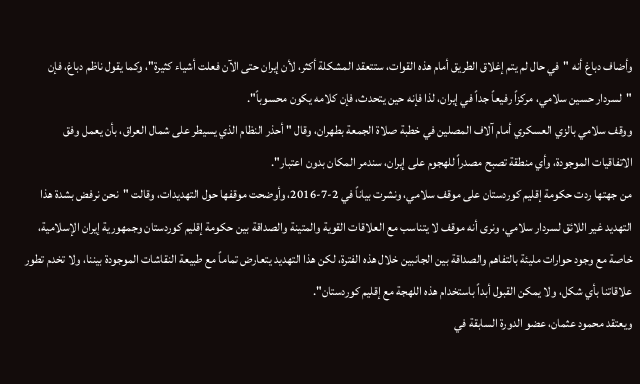وأضاف دباغ أنه "في حال لم يتم إغلاق الطريق أمام هذه القوات، ستتعقد المشكلة أكثر، لأن إيران حتى الآن فعلت أشياء كثيرة"، وكما يقول ناظم دباغ، فإن "لسردار حسين سلامي، مركزاً رفيعاً جداً في إيران، لذا فإنه حين يتحدث، فإن كلامه يكون محسوباً".
ووقف سلامي بالزي العسكري أمام آلاف المصلين في خطبة صلاة الجمعة بطهران، وقال " أحذر النظام الذي يسيطر على شمال العراق، بأن يعمل وفق الاتفاقيات الموجودة، وأي منطقة تصبح مصدراً للهجوم على إيران، سندمر المكان بدون اعتبار".
من جهتها ردت حكومة إقليم كوردستان على موقف سلامي، ونشرت بياناً في 2-7-2016، وأوضحت موقفها حول التهديدات، وقالت "نحن نرفض بشدة هذا التهديد غير اللائق لسردار سلامي، ونرى أنه موقف لا يتناسب مع العلاقات القوية والمتينة والصداقة بين حكومة إقليم كوردستان وجمهورية إيران الإسلامية، خاصة مع وجود حوارات مليئة بالتفاهم والصداقة بين الجانبين خلال هذه الفترة، لكن هذا التهديد يتعارض تماماً مع طبيعة النقاشات الموجودة بيننا، ولا تخدم تطور علاقاتنا بأي شكل، ولا يمكن القبول أبداً باستخدام هذه اللهجة مع إقليم كوردستان".
ويعتقد محمود عثمان، عضو الدورة السابقة في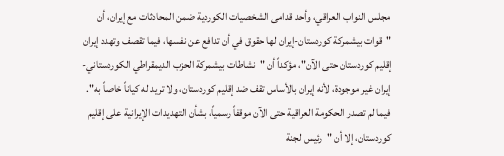مجلس النواب العراقي، وأحد قدامى الشخصيات الكوردية ضمن المحادثات مع إيران، أن "قوات بيشمركة كوردستان-إيران لها حقوق في أن تدافع عن نفسها، فيما تقصف وتهدد إيران إقليم كوردستان حتى الآن"، مؤكداً أن "نشاطات بيشمركة الحزب الديمقراطي الكوردستاني-إيران غير موجودة، لأنه إيران بالأساس تقف ضد إقليم كوردستان، ولا تريد له كياناً خاصاً به".
فيما لم تصدر الحكومة العراقية حتى الآن موقفاً رسمياً، بشأن التهديدات الإيرانية على إقليم كوردستان، إلا أن "رئيس لجنة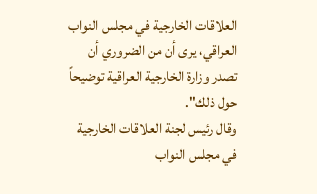العلاقات الخارجية في مجلس النواب العراقي، يرى أن من الضروري أن تصدر وزارة الخارجية العراقية توضيحاً حول ذلك".
وقال رئيس لجنة العلاقات الخارجية في مجلس النواب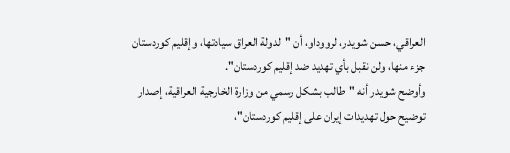العراقي، حسن شويدر، لرووداو، أن "لدولة العراق سيادتها، وإقليم كوردستان جزء منها، ولن نقبل بأي تهديد ضد إقليم كوردستان".
وأوضح شويدر أنه "طالب بشكل رسمي من وزارة الخارجية العراقية، إصدار توضيح حول تهديدات إيران على إقليم كوردستان"،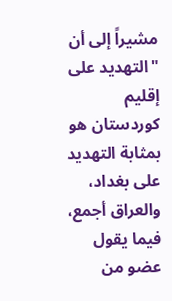مشيراً إلى أن "التهديد على إقليم كوردستان هو بمثابة التهديد على بغداد، والعراق أجمع، فيما يقول عضو من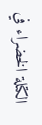الكتلة الخضراء في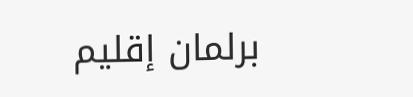برلمان إقليم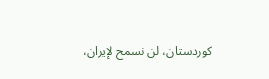كوردستان، لن نسمح لإيران،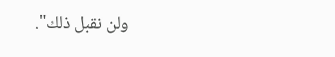ولن نقبل ذلك".